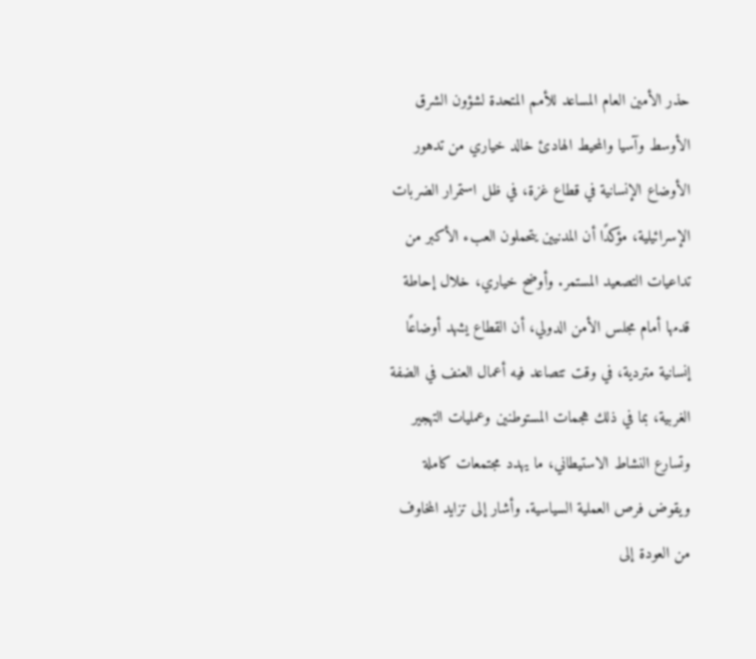حذر الأمين العام المساعد للأمم المتحدة لشؤون الشرق الأوسط وآسيا والمحيط الهادئ خالد خياري من تدهور الأوضاع الإنسانية في قطاع غزة، في ظل استمرار الضربات الإسرائيلية، مؤكدًا أن المدنيين يتحملون العبء الأكبر من تداعيات التصعيد المستمر. وأوضح خياري، خلال إحاطة قدمها أمام مجلس الأمن الدولي، أن القطاع يشهد أوضاعًا إنسانية متردية، في وقت تتصاعد فيه أعمال العنف في الضفة الغربية، بما في ذلك هجمات المستوطنين وعمليات التهجير وتسارع النشاط الاستيطاني، ما يهدد مجتمعات كاملة ويقوض فرص العملية السياسية. وأشار إلى تزايد المخاوف من العودة إلى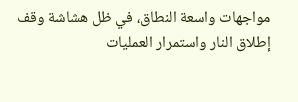مواجهات واسعة النطاق، في ظل هشاشة وقف إطلاق النار واستمرار العمليات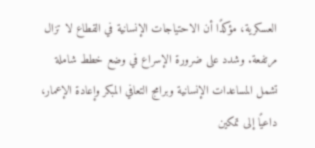العسكرية، مؤكدًا أن الاحتياجات الإنسانية في القطاع لا تزال مرتفعة. وشدد على ضرورة الإسراع في وضع خطط شاملة تشمل المساعدات الإنسانية وبرامج التعافي المبكر وإعادة الإعمار، داعيًا إلى تمكين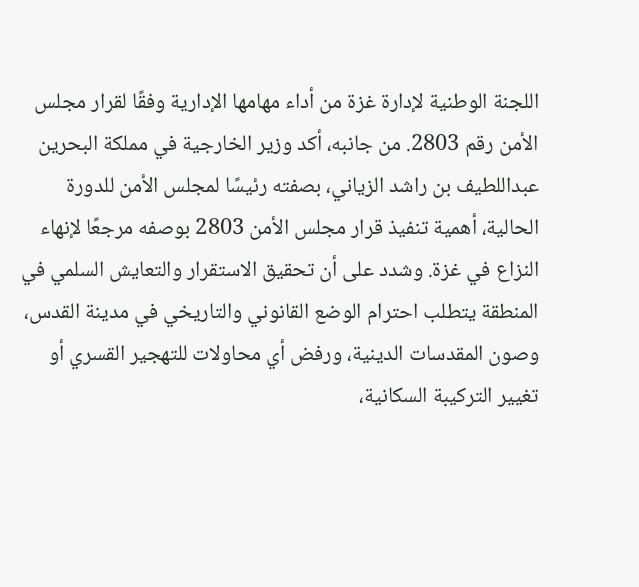اللجنة الوطنية لإدارة غزة من أداء مهامها الإدارية وفقًا لقرار مجلس الأمن رقم 2803. من جانبه، أكد وزير الخارجية في مملكة البحرين عبداللطيف بن راشد الزياني، بصفته رئيسًا لمجلس الأمن للدورة الحالية، أهمية تنفيذ قرار مجلس الأمن 2803 بوصفه مرجعًا لإنهاء النزاع في غزة. وشدد على أن تحقيق الاستقرار والتعايش السلمي في المنطقة يتطلب احترام الوضع القانوني والتاريخي في مدينة القدس، وصون المقدسات الدينية، ورفض أي محاولات للتهجير القسري أو تغيير التركيبة السكانية،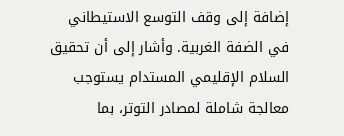إضافة إلى وقف التوسع الاستيطاني في الضفة الغربية. وأشار إلى أن تحقيق السلام الإقليمي المستدام يستوجب معالجة شاملة لمصادر التوتر، بما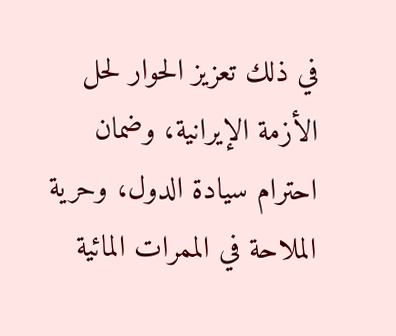في ذلك تعزيز الحوار لحل الأزمة الإيرانية، وضمان احترام سيادة الدول، وحرية الملاحة في الممرات المائية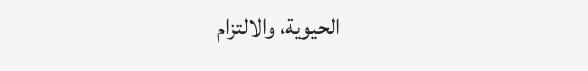الحيوية، والالتزام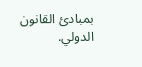بمبادئ القانون الدولي.